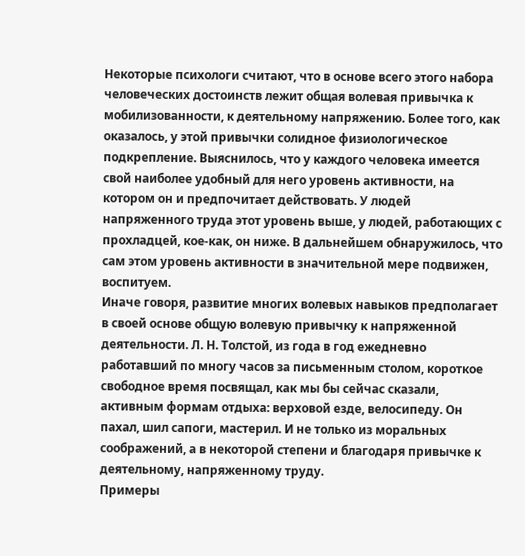Некоторые психологи считают, что в основе всего этого набора человеческих достоинств лежит общая волевая привычка к мобилизованности, к деятельному напряжению. Более того, как оказалось, у этой привычки солидное физиологическое подкрепление. Выяснилось, что у каждого человека имеется свой наиболее удобный для него уровень активности, на котором он и предпочитает действовать. У людей напряженного труда этот уровень выше, у людей, работающих с прохладцей, кое-как, он ниже. В дальнейшем обнаружилось, что сам этом уровень активности в значительной мере подвижен, воспитуем.
Иначе говоря, развитие многих волевых навыков предполагает в своей основе общую волевую привычку к напряженной деятельности. Л. Н. Толстой, из года в год ежедневно работавший по многу часов за письменным столом, короткое свободное время посвящал, как мы бы сейчас сказали, активным формам отдыха: верховой езде, велосипеду. Он пахал, шил сапоги, мастерил. И не только из моральных соображений, а в некоторой степени и благодаря привычке к деятельному, напряженному труду.
Примеры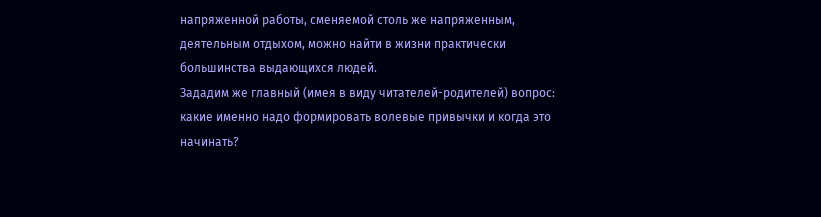напряженной работы, сменяемой столь же напряженным, деятельным отдыхом, можно найти в жизни практически большинства выдающихся людей.
Зададим же главный (имея в виду читателей-родителей) вопрос: какие именно надо формировать волевые привычки и когда это начинать?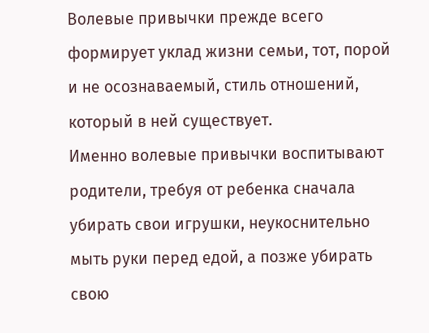Волевые привычки прежде всего формирует уклад жизни семьи, тот, порой и не осознаваемый, стиль отношений, который в ней существует.
Именно волевые привычки воспитывают родители, требуя от ребенка сначала убирать свои игрушки, неукоснительно мыть руки перед едой, а позже убирать свою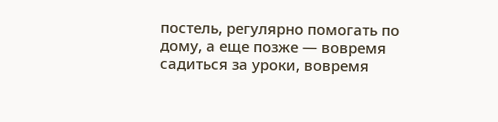постель, регулярно помогать по дому, а еще позже — вовремя садиться за уроки, вовремя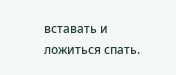вставать и ложиться спать.